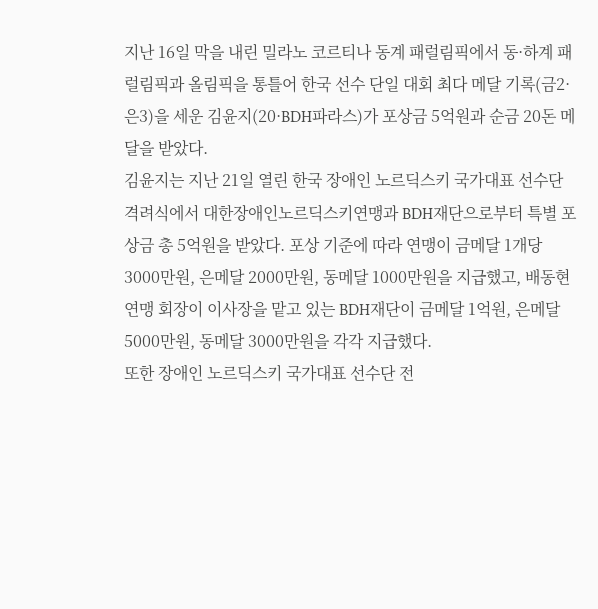지난 16일 막을 내린 밀라노 코르티나 동계 패럴림픽에서 동·하계 패럴림픽과 올림픽을 통틀어 한국 선수 단일 대회 최다 메달 기록(금2·은3)을 세운 김윤지(20·BDH파라스)가 포상금 5억원과 순금 20돈 메달을 받았다.
김윤지는 지난 21일 열린 한국 장애인 노르딕스키 국가대표 선수단 격려식에서 대한장애인노르딕스키연맹과 BDH재단으로부터 특별 포상금 총 5억원을 받았다. 포상 기준에 따라 연맹이 금메달 1개당 3000만원, 은메달 2000만원, 동메달 1000만원을 지급했고, 배동현 연맹 회장이 이사장을 맡고 있는 BDH재단이 금메달 1억원, 은메달 5000만원, 동메달 3000만원을 각각 지급했다.
또한 장애인 노르딕스키 국가대표 선수단 전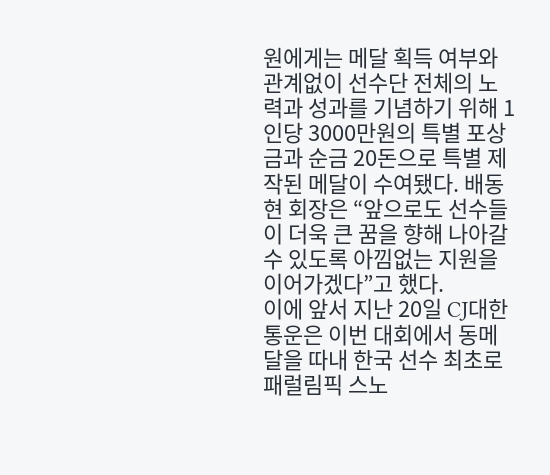원에게는 메달 획득 여부와 관계없이 선수단 전체의 노력과 성과를 기념하기 위해 1인당 3000만원의 특별 포상금과 순금 20돈으로 특별 제작된 메달이 수여됐다. 배동현 회장은 “앞으로도 선수들이 더욱 큰 꿈을 향해 나아갈 수 있도록 아낌없는 지원을 이어가겠다”고 했다.
이에 앞서 지난 20일 CJ대한통운은 이번 대회에서 동메달을 따내 한국 선수 최초로 패럴림픽 스노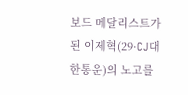보드 메달리스트가 된 이제혁(29·CJ대한통운)의 노고를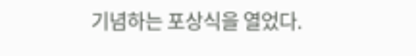기념하는 포상식을 열었다.